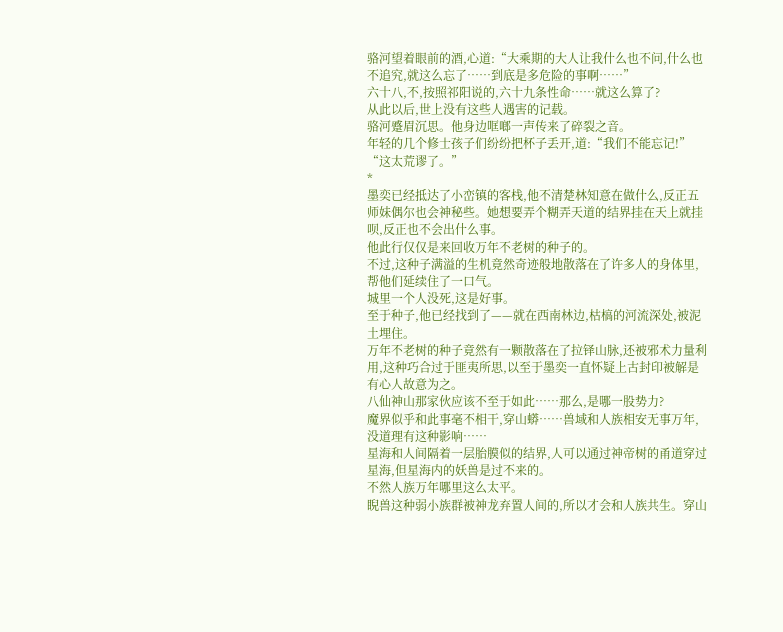骆河望着眼前的酒,心道:“大乘期的大人让我什么也不问,什么也不追究,就这么忘了……到底是多危险的事啊……”
六十八,不,按照祁阳说的,六十九条性命……就这么算了?
从此以后,世上没有这些人遇害的记载。
骆河蹙眉沉思。他身边哐啷一声传来了碎裂之音。
年轻的几个修士孩子们纷纷把杯子丢开,道:“我们不能忘记!”
“这太荒谬了。”
*
墨奕已经抵达了小峦镇的客栈,他不清楚林知意在做什么,反正五师妹偶尔也会神秘些。她想要弄个糊弄天道的结界挂在天上就挂呗,反正也不会出什么事。
他此行仅仅是来回收万年不老树的种子的。
不过,这种子满溢的生机竟然奇迹般地散落在了许多人的身体里,帮他们延续住了一口气。
城里一个人没死,这是好事。
至于种子,他已经找到了——就在西南林边,枯槁的河流深处,被泥土埋住。
万年不老树的种子竟然有一颗散落在了拉铎山脉,还被邪术力量利用,这种巧合过于匪夷所思,以至于墨奕一直怀疑上古封印被解是有心人故意为之。
八仙神山那家伙应该不至于如此……那么,是哪一股势力?
魔界似乎和此事毫不相干,穿山蟒……兽域和人族相安无事万年,没道理有这种影响……
星海和人间隔着一层胎膜似的结界,人可以通过神帝树的甬道穿过星海,但星海内的妖兽是过不来的。
不然人族万年哪里这么太平。
睨兽这种弱小族群被神龙弃置人间的,所以才会和人族共生。穿山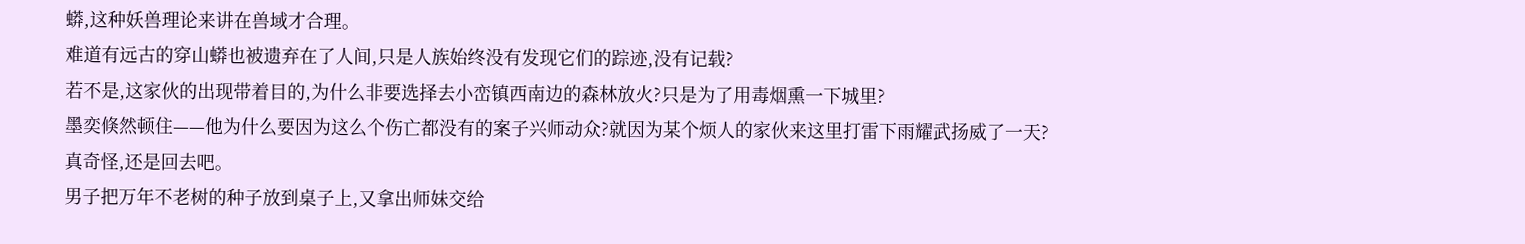蟒,这种妖兽理论来讲在兽域才合理。
难道有远古的穿山蟒也被遗弃在了人间,只是人族始终没有发现它们的踪迹,没有记载?
若不是,这家伙的出现带着目的,为什么非要选择去小峦镇西南边的森林放火?只是为了用毒烟熏一下城里?
墨奕倏然顿住——他为什么要因为这么个伤亡都没有的案子兴师动众?就因为某个烦人的家伙来这里打雷下雨耀武扬威了一天?
真奇怪,还是回去吧。
男子把万年不老树的种子放到桌子上,又拿出师妹交给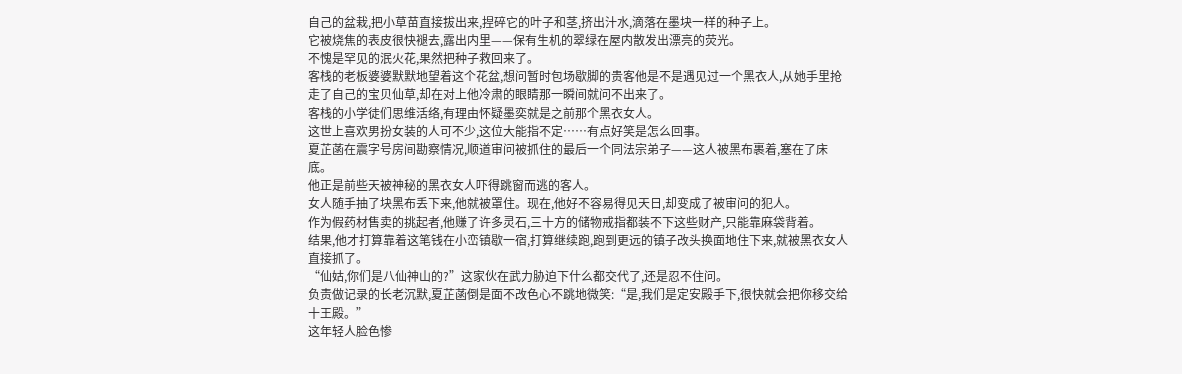自己的盆栽,把小草苗直接拔出来,捏碎它的叶子和茎,挤出汁水,滴落在墨块一样的种子上。
它被烧焦的表皮很快褪去,露出内里——保有生机的翠绿在屋内散发出漂亮的荧光。
不愧是罕见的泯火花,果然把种子救回来了。
客栈的老板婆婆默默地望着这个花盆,想问暂时包场歇脚的贵客他是不是遇见过一个黑衣人,从她手里抢走了自己的宝贝仙草,却在对上他冷肃的眼睛那一瞬间就问不出来了。
客栈的小学徒们思维活络,有理由怀疑墨奕就是之前那个黑衣女人。
这世上喜欢男扮女装的人可不少,这位大能指不定……有点好笑是怎么回事。
夏芷菡在震字号房间勘察情况,顺道审问被抓住的最后一个同法宗弟子——这人被黑布裹着,塞在了床底。
他正是前些天被神秘的黑衣女人吓得跳窗而逃的客人。
女人随手抽了块黑布丢下来,他就被罩住。现在,他好不容易得见天日,却变成了被审问的犯人。
作为假药材售卖的挑起者,他赚了许多灵石,三十方的储物戒指都装不下这些财产,只能靠麻袋背着。
结果,他才打算靠着这笔钱在小峦镇歇一宿,打算继续跑,跑到更远的镇子改头换面地住下来,就被黑衣女人直接抓了。
“仙姑,你们是八仙神山的?”这家伙在武力胁迫下什么都交代了,还是忍不住问。
负责做记录的长老沉默,夏芷菡倒是面不改色心不跳地微笑:“是,我们是定安殿手下,很快就会把你移交给十王殿。”
这年轻人脸色惨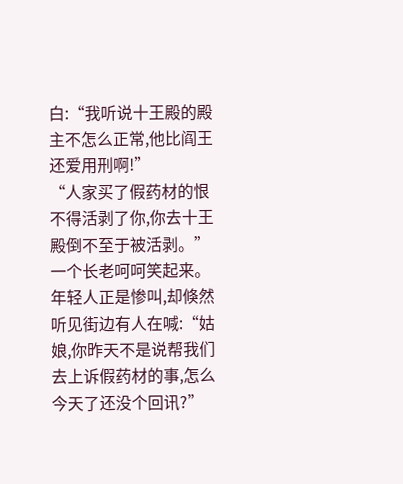白:“我听说十王殿的殿主不怎么正常,他比阎王还爱用刑啊!”
“人家买了假药材的恨不得活剥了你,你去十王殿倒不至于被活剥。”一个长老呵呵笑起来。
年轻人正是惨叫,却倏然听见街边有人在喊:“姑娘,你昨天不是说帮我们去上诉假药材的事,怎么今天了还没个回讯?”